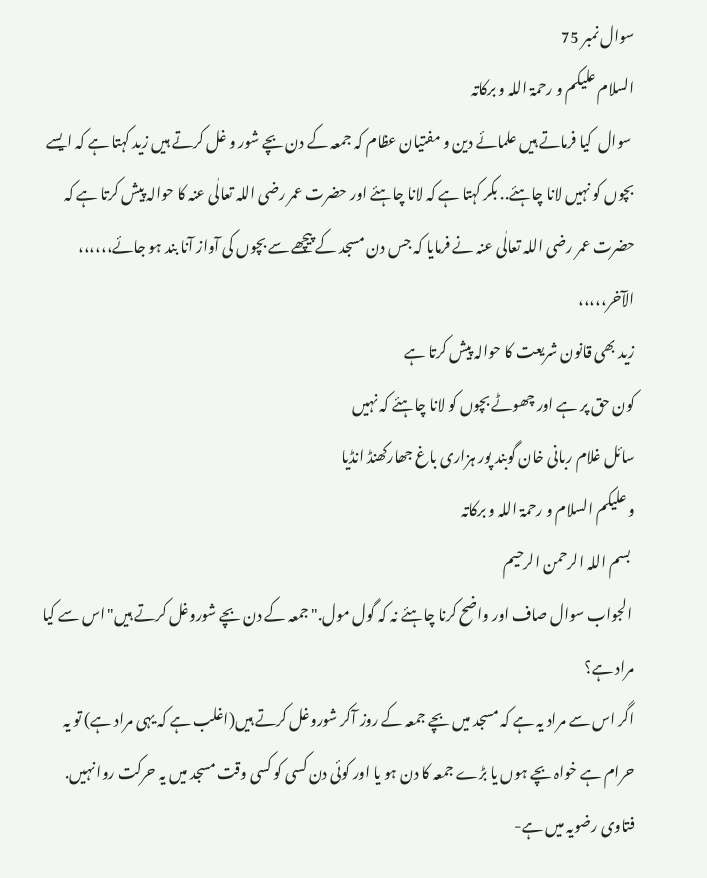سوال نمبر 75
السلام علیکم و رحمۃ اللہ و برکاتہ
 سوال  کیا فرماتے ہیں علمائے دین و مفتیان عظام کہ جمعہ کے دن بچے شور و غل کرتے ہیں زید کہتا ہے کہ ایسے بچوں کو نہیں لانا چاہئے.. بکر کہتا ہے کہ لانا چاہئے اور حضرت عمر رضی اللہ تعالٰی عنہ کا حوالہ پیش کرتا ہے کہ حضرت عمر رضی اللہ تعالٰی عنہ نے فرمایا کہ جس دن مسجد کے پیچھے سے بچوں کی آواز آنا بند ہو جائے،،،،،، الآخر،،،،،
زید بھی قانون شریعت کا حوالہ پیش کرتا ہے
کون حق پر ہے اور چھوٹے بچوں کو لانا چاہئے کہ نہیں
سائل غلام ربانی خان گوبند پور ہزاری باغ جھارکھنڈ انڈیا
و علیکم السلام و رحمۃ اللہ و برکاتہ
 بسم اللہ الرحمن الرحیم
 الجواب سوال صاف اور واضح کرنا چاہئے نہ کہ گول مول."جمعہ کے دن بچے شوروغل کرتے ہیں"اس سے کیا مراد ہے؟
اگر اس سے مراد یہ ہے کہ مسجد میں بچے جمعہ کے روز آکر شوروغل کرتے ہیں(اغلب ہے کہ یہی مراد ہے) تو یہ حرام ہے خواہ بچے ہوں یا بڑے جمعہ کا دن ہو یا اور کوئی دن کسی کو کسی وقت مسجد میں یہ حرکت روا نہیں.
فتاوی رضویہ میں ہے-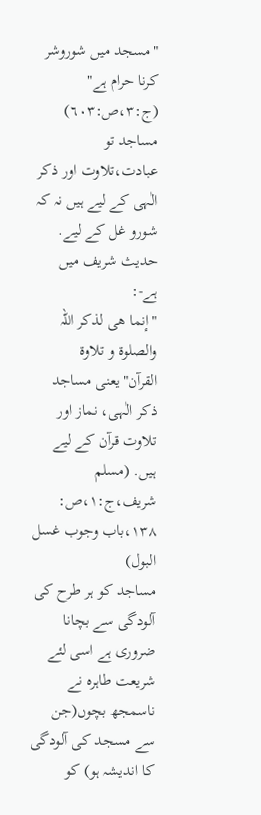"مسجد میں شوروشر کرنا حرام ہے" (ج:٣،ص:٦٠٣)
مساجد تو عبادت،تلاوت اور ذکر الٰہی کے لیے ہیں نہ کہ شورو غل کے لیے.
حدیث شریف میں ہے-:
"إنما ھی لذکر اللہ والصلوۃ و تلاوة القرآن"یعنی مساجد ذکر الٰہی، نماز اور تلاوت قرآن کے لیے ہیں. (مسلم شریف،ج:١،ص:
١٣٨،باب وجوب غسل البول)
مساجد کو ہر طرح کی آلودگی سے بچانا ضروری ہے اسی لئے شریعت طاہرہ نے ناسمجھ بچوں(جن سے مسجد کی آلودگی کا اندیشہ ہو) کو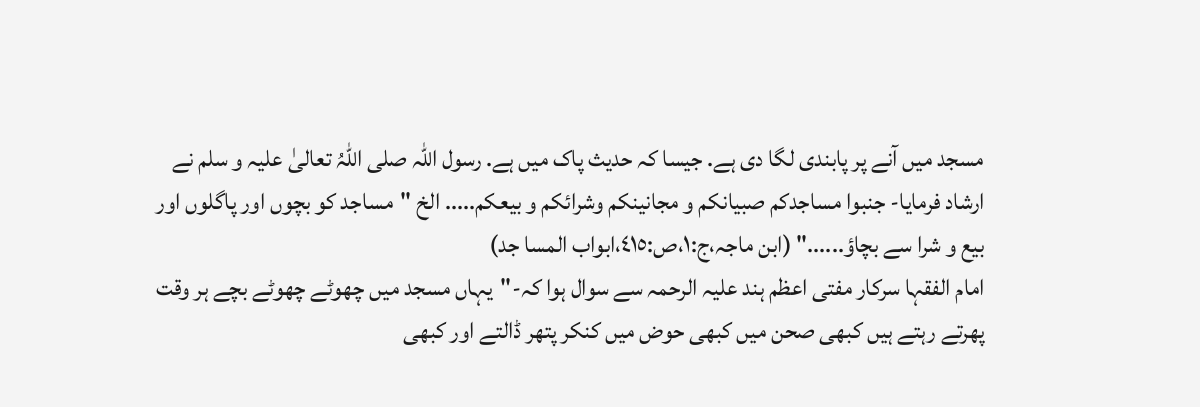مسجد میں آنے پر پابندی لگا دی ہے. جیسا کہ حدیث پاک میں ہے. رسول اللہ صلی اللہُ تعالیٰ علیہ و سلم نے ارشاد فرمایا- جنبوا مساجدکم صبیانکم و مجانینکم وشرائکم و بیعکم..... الخ "مساجد کو بچوں اور پاگلوں اور بیع و شرا سے بچاؤ......" (ابن ماجہ،ج:١،ص:٤١٥،ابواب المسا جد)
امام الفقہا سرکار مفتی اعظم ہند علیہ الرحمہ سے سوال ہوا کہ-"یہاں مسجد میں چھوٹے چھوٹے بچے ہر وقت پھرتے رہتے ہیں کبھی صحن میں کبھی حوض میں کنکر پتھر ڈالتے اور کبھی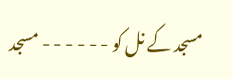مسجد کے نل کو - - - - - - مسجد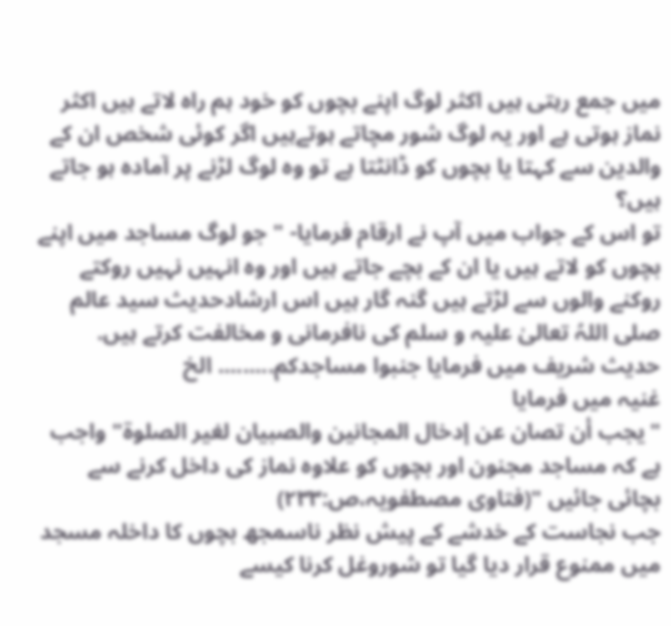میں جمع رہتی ہیں اکثر لوگ اپنے بچوں کو خود ہم راہ لاتے ہیں اکثر نماز ہوتی ہے اور یہ لوگ شور مچاتے ہوتےہیں اگر کوئی شخص ان کے والدین سے کہتا یا بچوں کو ڈانٹتا ہے تو وہ لوگ لڑنے پر آمادہ ہو جاتے ہیں؟
تو اس کے جواب میں آپ نے ارقام فرمایا- "جو لوگ مساجد میں اپنے بچوں کو لاتے ہیں یا ان کے بچے جاتے ہیں اور وہ انہیں نہیں روکتے روکنے والوں سے لڑتے ہیں گنہ گار ہیں اس ارشادحدیث سید عالم صلی اللہُ تعالیٰ علیہ و سلم کی نافرمانی و مخالفت کرتے ہیں.
حدیث شریف میں فرمایا جنبوا مساجدکم......... الخ
غنیہ میں فرمایا
"یجب أن تصان عن إدخال المجانين والصبیان لغیر الصلوۃ" واجب ہے کہ مساجد مجنون اور بچوں کو علاوہ نماز کی داخل کرنے سے بچائی جائیں "(فتاوی مصطفویہ،ص:٢٣٣)
جب نجاست کے خدشے کے پیش نظر ناسمجھ بچوں کا داخلہ مسجد میں ممنوع قرار دیا گیا تو شوروغل کرنا کیسے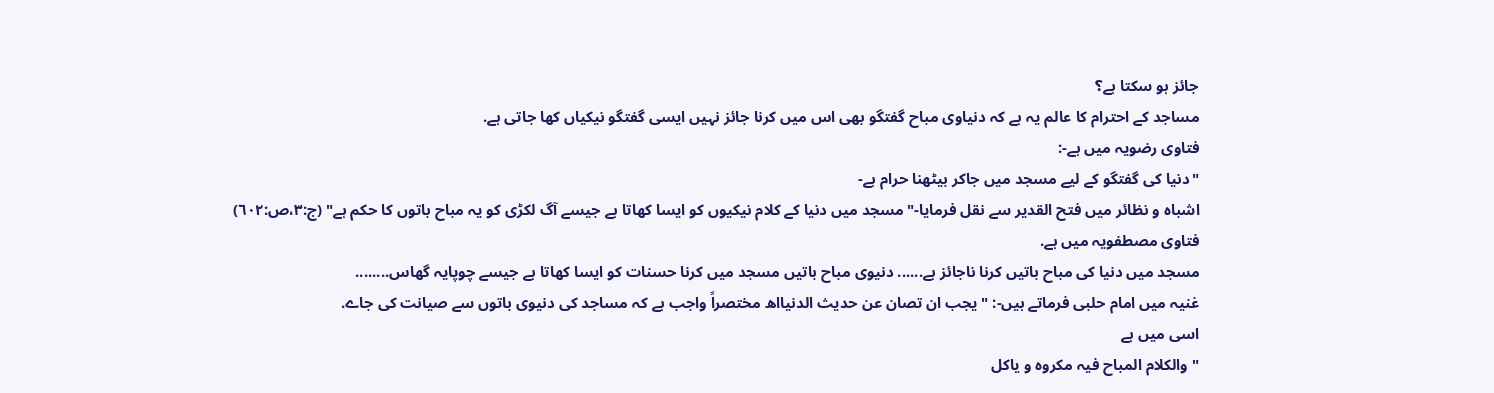جائز ہو سکتا ہے؟
مساجد کے احترام کا عالم یہ ہے کہ دنیاوی مباح گفتگو بھی اس میں کرنا جائز نہیں ایسی گفتگو نیکیاں کھا جاتی ہے.
فتاوی رضویہ میں ہے-:
"دنیا کی گفتگو کے لیے مسجد میں جاکر بیٹھنا حرام ہے-
اشباہ و نظائر میں فتح القدیر سے نقل فرمایا-"مسجد میں دنیا کے کلام نیکیوں کو ایسا کھاتا ہے جیسے آگ لکڑی کو یہ مباح باتوں کا حکم ہے" (ج:٣،ص:٦٠٢)
فتاوی مصطفویہ میں ہے.
مسجد میں دنیا کی مباح باتیں کرنا ناجائز ہے...... دنیوی مباح باتیں مسجد میں کرنا حسنات کو ایسا کھاتا ہے جیسے چوپایہ گھاس........
غنیہ میں امام حلبی فرماتے ہیں-: " یجب ان تصان عن حدیث الدنیااھ مختصراً واجب ہے کہ مساجد کی دنیوی باتوں سے صیانت کی جاے.
اسی میں ہے
" والکلام المباح فیہ مکروہ و یاکل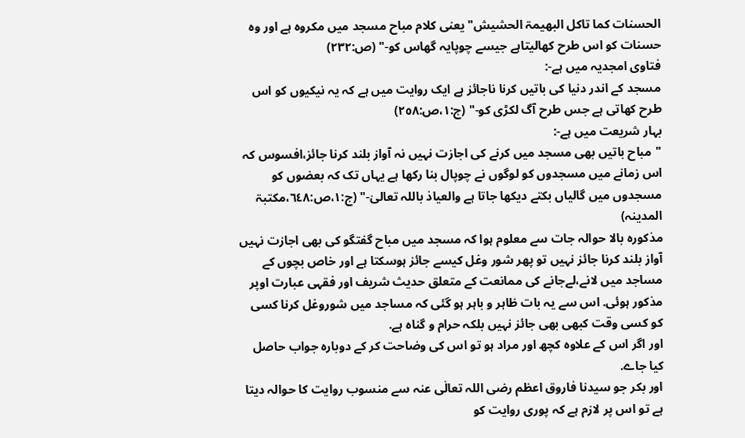الحسنات کما تاکل البھیمۃ الحشیش" یعنی کلام مباح مسجد میں مکروہ ہے اور وہ حسنات کو اس طرح کھالیتاہے جیسے چوپایہ گھاس کو-" (ص:٢٣٢)
فتاوی امجدیہ میں ہے-:
مسجد کے اندر دنیا کی باتیں کرنا ناجائز ہے ایک روایت میں ہے کہ یہ نیکیوں کو اس طرح کھاتی ہے جس طرح آگ لکڑی کو-" (ج:١،ص:٢٥٨)
بہار شریعت میں ہے-:
"مباح باتیں بھی مسجد میں کرنے کی اجازت نہیں نہ آواز بلند کرنا جائز،افسوس کہ اس زمانے میں مسجدوں کو لوگوں نے چوپال بنا رکھا ہے یہاں تک کہ بعضوں کو مسجدوں میں گالیاں بکتے دیکھا جاتا ہے والعیاذ باللہ تعالیٰ-" (ج:١،ص:٦٤٨،مکتبۃ المدینہ)
مذکورہ بالا حوالہ جات سے معلوم ہوا کہ مسجد میں مباح گفتگو کی بھی اجازت نہیں آواز بلند کرنا جائز نہیں تو پھر شور وغل کیسے جائز ہوسکتا ہے اور خاص بچوں کے مساجد میں لانے،لےجانے کی ممانعت کے متعلق حدیث شریف اور فقہی عبارت اوپر مذکور ہوئی. اس سے یہ بات ظاہر و باہر ہو گئی کہ مساجد میں شوروغل کرنا کسی کو کسی وقت کبھی بھی جائز نہیں بلکہ حرام و گناہ ہے.
اور اگر اس کے علاوہ کچھ اور مراد ہو تو اس کی وضاحت کر کے دوبارہ جواب حاصل کیا جاے.
اور بکر جو سیدنا فاروق اعظم رضی اللہ تعالٰی عنہ سے منسوب روایت کا حوالہ دیتا ہے تو اس پر لازم ہے کہ پوری روایت کو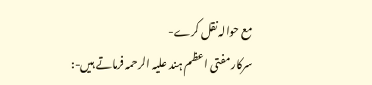مع حوالہ نقل کرے-
سرکار مفتی اعظم ہند علیہ الرحمہ فرماتے ہیں-: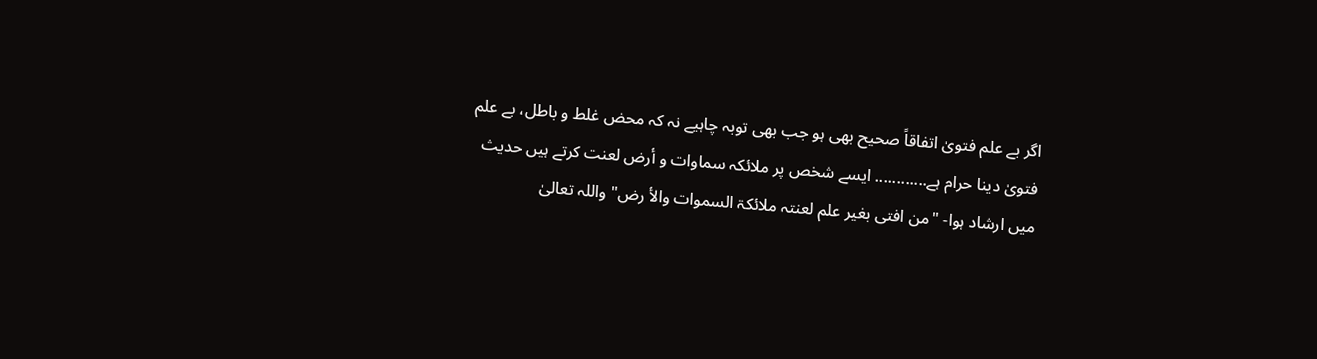اگر بے علم فتویٰ اتفاقاً صحیح بھی ہو جب بھی توبہ چاہیے نہ کہ محض غلط و باطل، بے علم فتویٰ دینا حرام ہے............ ایسے شخص پر ملائکہ سماوات و أرض لعنت کرتے ہیں حدیث میں ارشاد ہوا- "من افتی بغیر علم لعنتہ ملائکۃ السموات والأ رض" واللہ تعالیٰ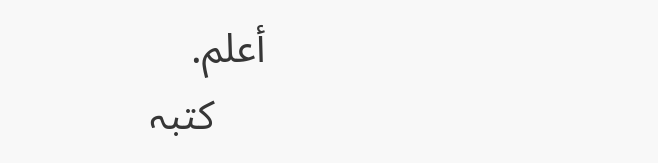أعلم.
     کتبہ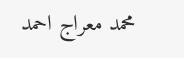محمد معراج احمد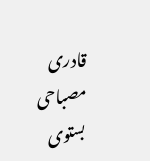قادری مصباحی بستوی